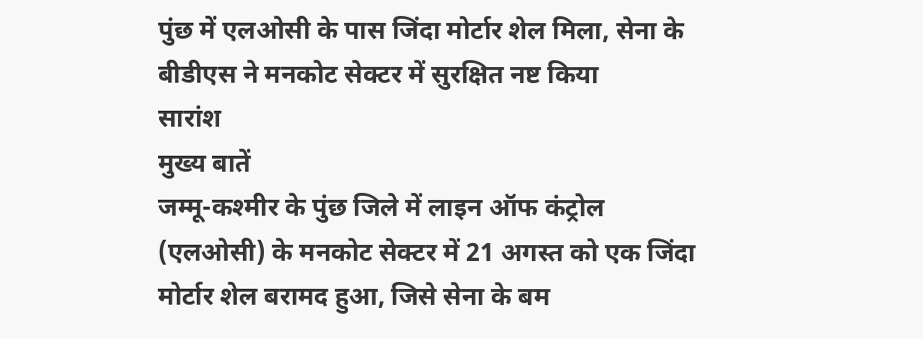पुंछ में एलओसी के पास जिंदा मोर्टार शेल मिला, सेना के बीडीएस ने मनकोट सेक्टर में सुरक्षित नष्ट किया
सारांश
मुख्य बातें
जम्मू-कश्मीर के पुंछ जिले में लाइन ऑफ कंट्रोल (एलओसी) के मनकोट सेक्टर में 21 अगस्त को एक जिंदा मोर्टार शेल बरामद हुआ, जिसे सेना के बम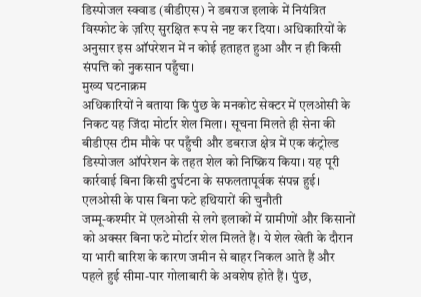डिस्पोजल स्क्वाड (बीडीएस) ने डबराज इलाके में नियंत्रित विस्फोट के ज़रिए सुरक्षित रूप से नष्ट कर दिया। अधिकारियों के अनुसार इस ऑपरेशन में न कोई हताहत हुआ और न ही किसी संपत्ति को नुकसान पहुँचा।
मुख्य घटनाक्रम
अधिकारियों ने बताया कि पुंछ के मनकोट सेक्टर में एलओसी के निकट यह जिंदा मोर्टार शेल मिला। सूचना मिलते ही सेना की बीडीएस टीम मौके पर पहुँची और डबराज क्षेत्र में एक कंट्रोल्ड डिस्पोजल ऑपरेशन के तहत शेल को निष्क्रिय किया। यह पूरी कार्रवाई बिना किसी दुर्घटना के सफलतापूर्वक संपन्न हुई।
एलओसी के पास बिना फटे हथियारों की चुनौती
जम्मू-कश्मीर में एलओसी से लगे इलाकों में ग्रामीणों और किसानों को अक्सर बिना फटे मोर्टार शेल मिलते हैं। ये शेल खेती के दौरान या भारी बारिश के कारण जमीन से बाहर निकल आते हैं और पहले हुई सीमा-पार गोलाबारी के अवशेष होते हैं। पुंछ,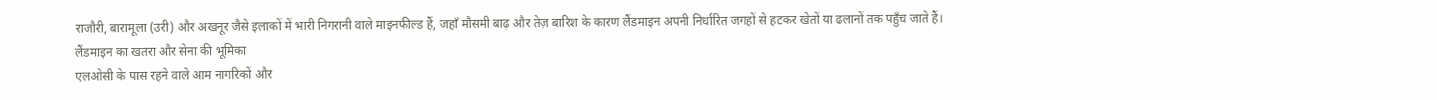राजौरी, बारामूला (उरी) और अखनूर जैसे इलाकों में भारी निगरानी वाले माइनफील्ड हैं, जहाँ मौसमी बाढ़ और तेज़ बारिश के कारण लैंडमाइन अपनी निर्धारित जगहों से हटकर खेतों या ढलानों तक पहुँच जाते हैं।
लैंडमाइन का खतरा और सेना की भूमिका
एलओसी के पास रहने वाले आम नागरिकों और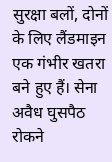सुरक्षा बलों, दोनों के लिए लैंडमाइन एक गंभीर खतरा बने हुए हैं। सेना अवैध घुसपैठ रोकने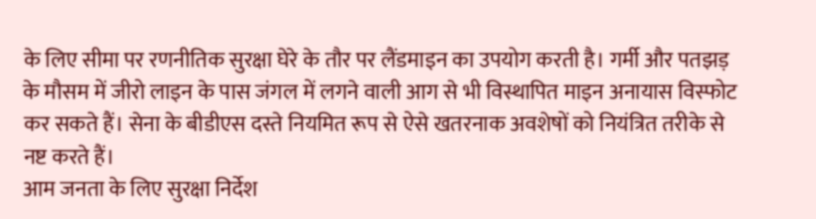के लिए सीमा पर रणनीतिक सुरक्षा घेरे के तौर पर लैंडमाइन का उपयोग करती है। गर्मी और पतझड़ के मौसम में जीरो लाइन के पास जंगल में लगने वाली आग से भी विस्थापित माइन अनायास विस्फोट कर सकते हैं। सेना के बीडीएस दस्ते नियमित रूप से ऐसे खतरनाक अवशेषों को नियंत्रित तरीके से नष्ट करते हैं।
आम जनता के लिए सुरक्षा निर्देश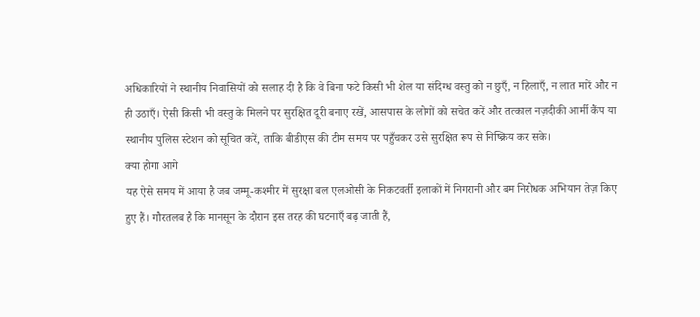अधिकारियों ने स्थानीय निवासियों को सलाह दी है कि वे बिना फटे किसी भी शेल या संदिग्ध वस्तु को न छुएँ, न हिलाएँ, न लात मारें और न ही उठाएँ। ऐसी किसी भी वस्तु के मिलने पर सुरक्षित दूरी बनाए रखें, आसपास के लोगों को सचेत करें और तत्काल नज़दीकी आर्मी कैंप या स्थानीय पुलिस स्टेशन को सूचित करें, ताकि बीडीएस की टीम समय पर पहुँचकर उसे सुरक्षित रूप से निष्क्रिय कर सके।
क्या होगा आगे
यह ऐसे समय में आया है जब जम्मू-कश्मीर में सुरक्षा बल एलओसी के निकटवर्ती इलाकों में निगरानी और बम निरोधक अभियान तेज़ किए हुए हैं। गौरतलब है कि मानसून के दौरान इस तरह की घटनाएँ बढ़ जाती हैं,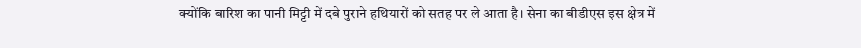क्योंकि बारिश का पानी मिट्टी में दबे पुराने हथियारों को सतह पर ले आता है। सेना का बीडीएस इस क्षेत्र में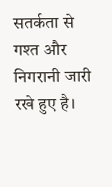सतर्कता से गश्त और निगरानी जारी रखे हुए है।